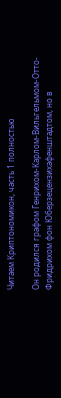Читаем Криптономикон, часть 1 полностью

Он родился графом Генрихом-Карлом-Вильгельмом-Отто-Фридрихом фон Юберзецензихафенштадтом, но в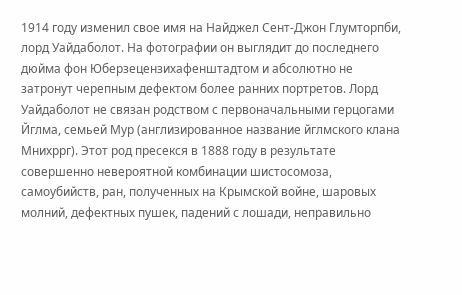1914 году изменил свое имя на Найджел Сент-Джон Глумторпби, лорд Уайдаболот. На фотографии он выглядит до последнего дюйма фон Юберзецензихафенштадтом и абсолютно не затронут черепным дефектом более ранних портретов. Лорд Уайдаболот не связан родством с первоначальными герцогами Йглма, семьей Мур (англизированное название йглмского клана Мнихррг). Этот род пресекся в 1888 году в результате совершенно невероятной комбинации шистосомоза, самоубийств, ран, полученных на Крымской войне, шаровых молний, дефектных пушек, падений с лошади, неправильно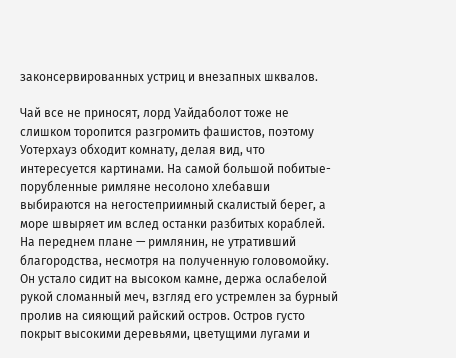законсервированных устриц и внезапных шквалов.

Чай все не приносят, лорд Уайдаболот тоже не слишком торопится разгромить фашистов, поэтому Уотерхауз обходит комнату, делая вид, что интересуется картинами. На самой большой побитые-порубленные римляне несолоно хлебавши выбираются на негостеприимный скалистый берег, а море швыряет им вслед останки разбитых кораблей. На переднем плане — римлянин, не утративший благородства, несмотря на полученную головомойку. Он устало сидит на высоком камне, держа ослабелой рукой сломанный меч, взгляд его устремлен за бурный пролив на сияющий райский остров. Остров густо покрыт высокими деревьями, цветущими лугами и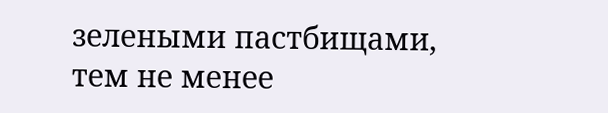зелеными пастбищами, тем не менее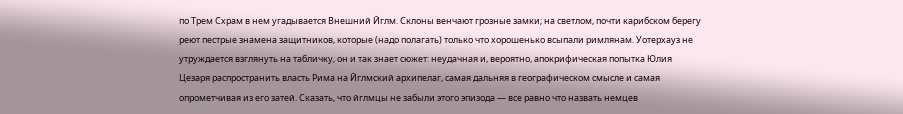по Трем Схрам в нем угадывается Внешний Йглм. Склоны венчают грозные замки; на светлом, почти карибском берегу реют пестрые знамена защитников, которые (надо полагать) только что хорошенько всыпали римлянам. Уотерхауз не утруждается взглянуть на табличку, он и так знает сюжет: неудачная и, вероятно, апокрифическая попытка Юлия Цезаря распространить власть Рима на Йглмский архипелаг, самая дальняя в географическом смысле и самая опрометчивая из его затей. Сказать, что йглмцы не забыли этого эпизода — все равно что назвать немцев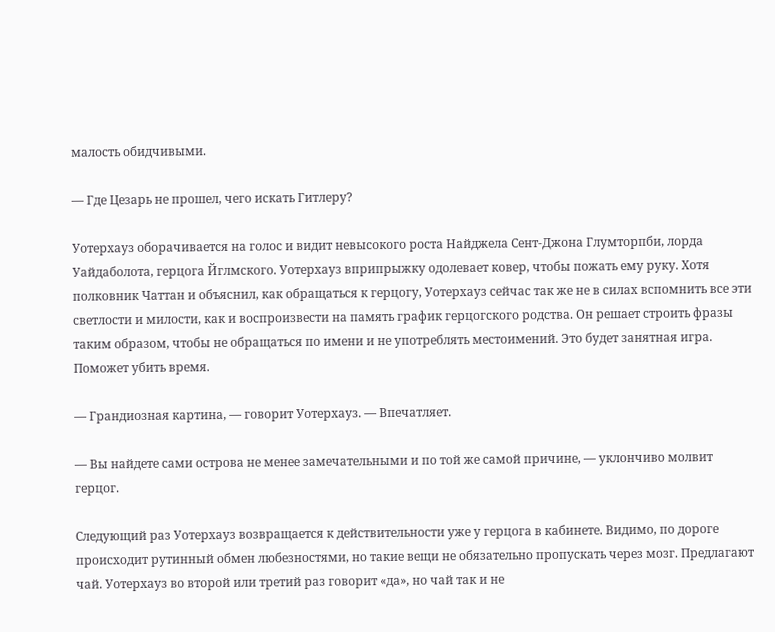малость обидчивыми.

— Где Цезарь не прошел, чего искать Гитлеру?

Уотерхауз оборачивается на голос и видит невысокого роста Найджела Сент-Джона Глумторпби, лорда Уайдаболота, герцога Йглмского. Уотерхауз вприпрыжку одолевает ковер, чтобы пожать ему руку. Хотя полковник Чаттан и объяснил, как обращаться к герцогу, Уотерхауз сейчас так же не в силах вспомнить все эти светлости и милости, как и воспроизвести на память график герцогского родства. Он решает строить фразы таким образом, чтобы не обращаться по имени и не употреблять местоимений. Это будет занятная игра. Поможет убить время.

— Грандиозная картина, — говорит Уотерхауз. — Впечатляет.

— Вы найдете сами острова не менее замечательными и по той же самой причине, — уклончиво молвит герцог.

Следующий раз Уотерхауз возвращается к действительности уже у герцога в кабинете. Видимо, по дороге происходит рутинный обмен любезностями, но такие вещи не обязательно пропускать через мозг. Предлагают чай. Уотерхауз во второй или третий раз говорит «да», но чай так и не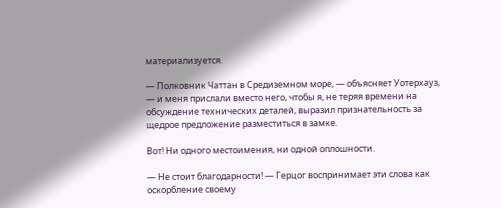материализуется.

— Полковник Чаттан в Средиземном море, — объясняет Уотерхауз, — и меня прислали вместо него, чтобы я, не теряя времени на обсуждение технических деталей, выразил признательность за щедрое предложение разместиться в замке.

Вот! Ни одного местоимения, ни одной оплошности.

— Не стоит благодарности! — Герцог воспринимает эти слова как оскорбление своему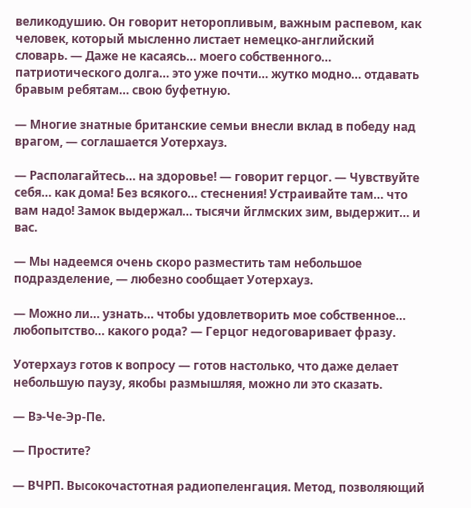великодушию. Он говорит неторопливым, важным распевом, как человек, который мысленно листает немецко-английский словарь. — Даже не касаясь… моего собственного… патриотического долга… это уже почти… жутко модно… отдавать бравым ребятам… свою буфетную.

— Многие знатные британские семьи внесли вклад в победу над врагом, — соглашается Уотерхауз.

— Располагайтесь… на здоровье! — говорит герцог. — Чувствуйте себя… как дома! Без всякого… стеснения! Устраивайте там… что вам надо! Замок выдержал… тысячи йглмских зим, выдержит… и вас.

— Мы надеемся очень скоро разместить там небольшое подразделение, — любезно сообщает Уотерхауз.

— Можно ли… узнать… чтобы удовлетворить мое собственное… любопытство… какого рода? — Герцог недоговаривает фразу.

Уотерхауз готов к вопросу — готов настолько, что даже делает небольшую паузу, якобы размышляя, можно ли это сказать.

— Вэ-Че-Эр-Пе.

— Простите?

— ВЧРП. Высокочастотная радиопеленгация. Метод, позволяющий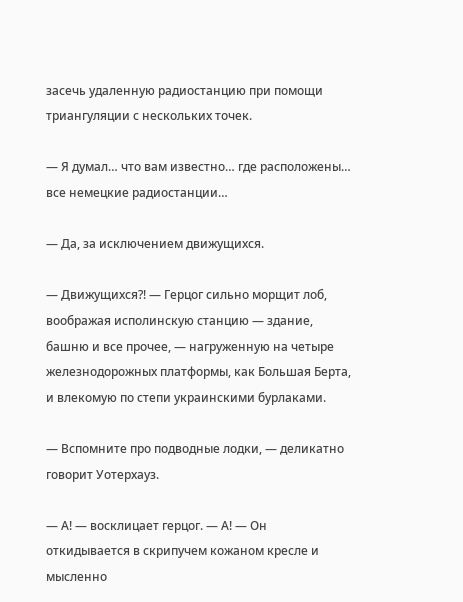засечь удаленную радиостанцию при помощи триангуляции с нескольких точек.

— Я думал… что вам известно… где расположены… все немецкие радиостанции…

— Да, за исключением движущихся.

— Движущихся?! — Герцог сильно морщит лоб, воображая исполинскую станцию — здание, башню и все прочее, — нагруженную на четыре железнодорожных платформы, как Большая Берта, и влекомую по степи украинскими бурлаками.

— Вспомните про подводные лодки, — деликатно говорит Уотерхауз.

— А! — восклицает герцог. — А! — Он откидывается в скрипучем кожаном кресле и мысленно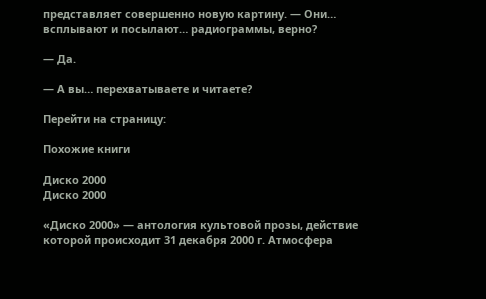представляет совершенно новую картину. — Они… всплывают и посылают… радиограммы, верно?

— Да.

— А вы… перехватываете и читаете?

Перейти на страницу:

Похожие книги

Диско 2000
Диско 2000

«Диско 2000» — антология культовой прозы, действие которой происходит 31 декабря 2000 г. Атмосфера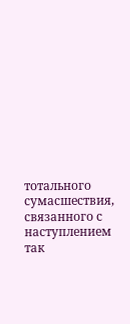тотального сумасшествия, связанного с наступлением так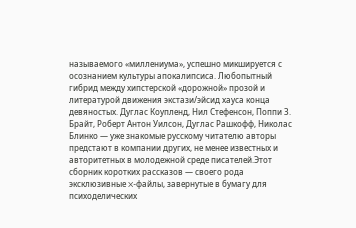называемого «миллениума», успешно микшируется с осознанием культуры апокалипсиса. Любопытный гибрид между хипстерской «дорожной» прозой и литературой движения экстази/эйсид хауса конца девяностых. Дуглас Коупленд, Нил Стефенсон, Поппи З. Брайт, Роберт Антон Уилсон, Дуглас Рашкофф, Николас Блинко — уже знакомые русскому читателю авторы предстают в компании других, не менее известных и авторитетных в молодежной среде писателей.Этот сборник коротких рассказов — своего рода эксклюзивные X-файлы, завернутые в бумагу для психоделических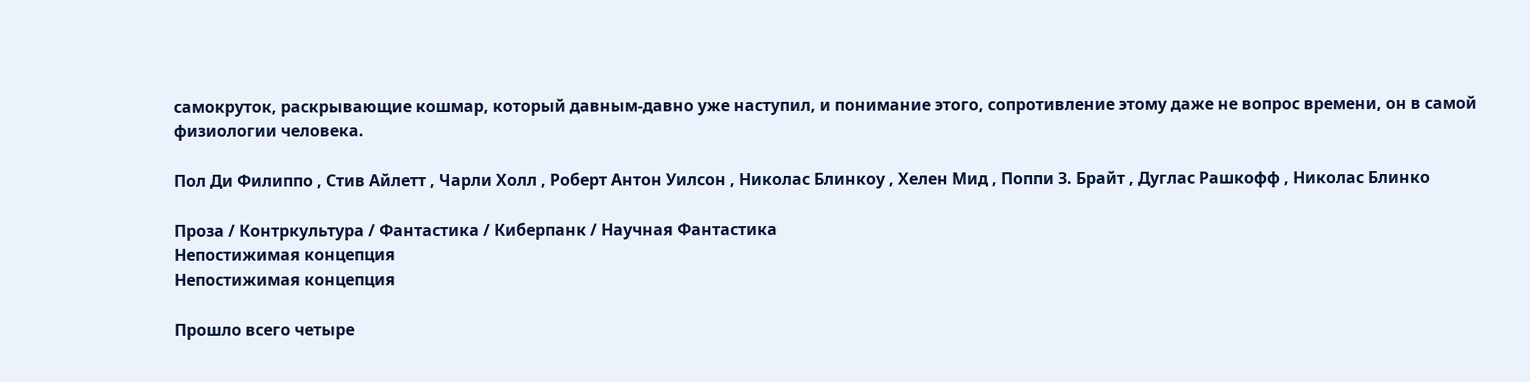самокруток, раскрывающие кошмар, который давным-давно уже наступил, и понимание этого, сопротивление этому даже не вопрос времени, он в самой физиологии человека.

Пол Ди Филиппо , Стив Айлетт , Чарли Холл , Роберт Антон Уилсон , Николас Блинкоу , Хелен Мид , Поппи З. Брайт , Дуглас Рашкофф , Николас Блинко

Проза / Контркультура / Фантастика / Киберпанк / Научная Фантастика
Непостижимая концепция
Непостижимая концепция

Прошло всего четыре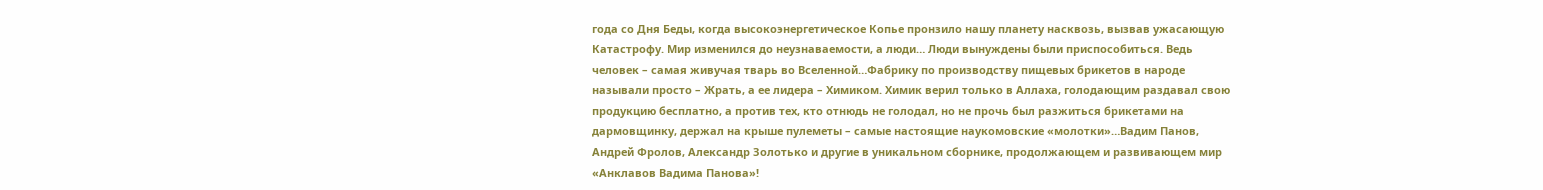года со Дня Беды, когда высокоэнергетическое Копье пронзило нашу планету насквозь, вызвав ужасающую Катастрофу. Мир изменился до неузнаваемости, а люди… Люди вынуждены были приспособиться. Ведь человек – самая живучая тварь во Вселенной…Фабрику по производству пищевых брикетов в народе называли просто – Жрать, а ее лидера – Химиком. Химик верил только в Аллаха, голодающим раздавал свою продукцию бесплатно, а против тех, кто отнюдь не голодал, но не прочь был разжиться брикетами на дармовщинку, держал на крыше пулеметы – самые настоящие наукомовские «молотки»…Вадим Панов, Андрей Фролов, Александр Золотько и другие в уникальном сборнике, продолжающем и развивающем мир «Анклавов Вадима Панова»!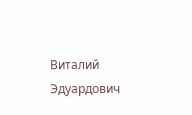Виталий Эдуардович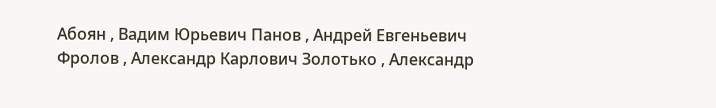Абоян , Вадим Юрьевич Панов , Андрей Евгеньевич Фролов , Александр Карлович Золотько , Александр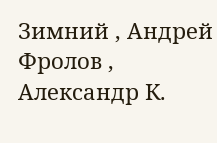Зимний , Андрей Фролов , Александр К.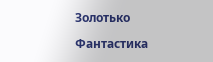Золотько

Фантастика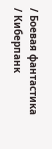/ Боевая фантастика / Киберпанк